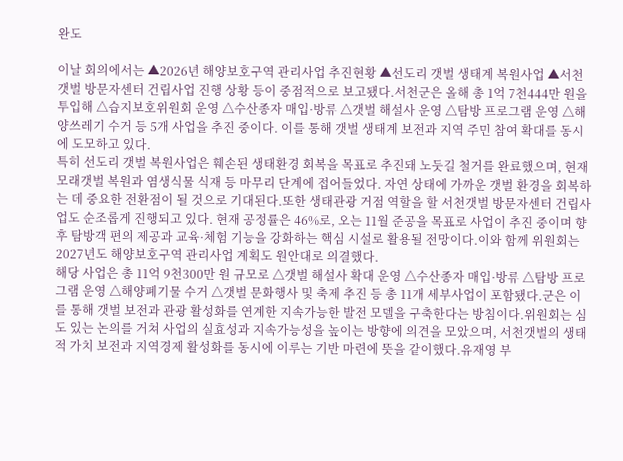완도

이날 회의에서는 ▲2026년 해양보호구역 관리사업 추진현황 ▲선도리 갯벌 생태계 복원사업 ▲서천갯벌 방문자센터 건립사업 진행 상황 등이 중점적으로 보고됐다.서천군은 올해 총 1억 7천444만 원을 투입해 △습지보호위원회 운영 △수산종자 매입·방류 △갯벌 해설사 운영 △탐방 프로그램 운영 △해양쓰레기 수거 등 5개 사업을 추진 중이다. 이를 통해 갯벌 생태계 보전과 지역 주민 참여 확대를 동시에 도모하고 있다.
특히 선도리 갯벌 복원사업은 훼손된 생태환경 회복을 목표로 추진돼 노둣길 철거를 완료했으며, 현재 모래갯벌 복원과 염생식물 식재 등 마무리 단계에 접어들었다. 자연 상태에 가까운 갯벌 환경을 회복하는 데 중요한 전환점이 될 것으로 기대된다.또한 생태관광 거점 역할을 할 서천갯벌 방문자센터 건립사업도 순조롭게 진행되고 있다. 현재 공정률은 46%로, 오는 11월 준공을 목표로 사업이 추진 중이며 향후 탐방객 편의 제공과 교육·체험 기능을 강화하는 핵심 시설로 활용될 전망이다.이와 함께 위원회는 2027년도 해양보호구역 관리사업 계획도 원안대로 의결했다.
해당 사업은 총 11억 9천300만 원 규모로 △갯벌 해설사 확대 운영 △수산종자 매입·방류 △탐방 프로그램 운영 △해양폐기물 수거 △갯벌 문화행사 및 축제 추진 등 총 11개 세부사업이 포함됐다.군은 이를 통해 갯벌 보전과 관광 활성화를 연계한 지속가능한 발전 모델을 구축한다는 방침이다.위원회는 심도 있는 논의를 거쳐 사업의 실효성과 지속가능성을 높이는 방향에 의견을 모았으며, 서천갯벌의 생태적 가치 보전과 지역경제 활성화를 동시에 이루는 기반 마련에 뜻을 같이했다.유재영 부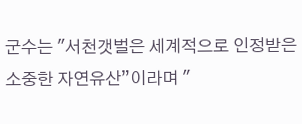군수는 "서천갯벌은 세계적으로 인정받은 소중한 자연유산”이라며 "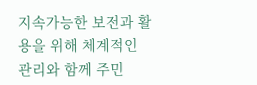지속가능한 보전과 활용을 위해 체계적인 관리와 함께 주민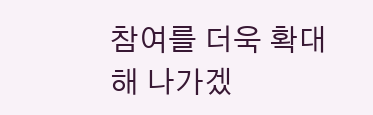참여를 더욱 확대해 나가겠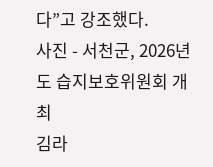다”고 강조했다.
사진 - 서천군, 2026년도 습지보호위원회 개최
김라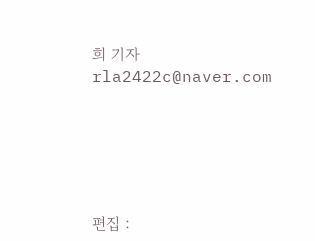희 기자 rla2422c@naver.com






편집 :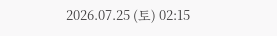2026.07.25 (토) 02:15